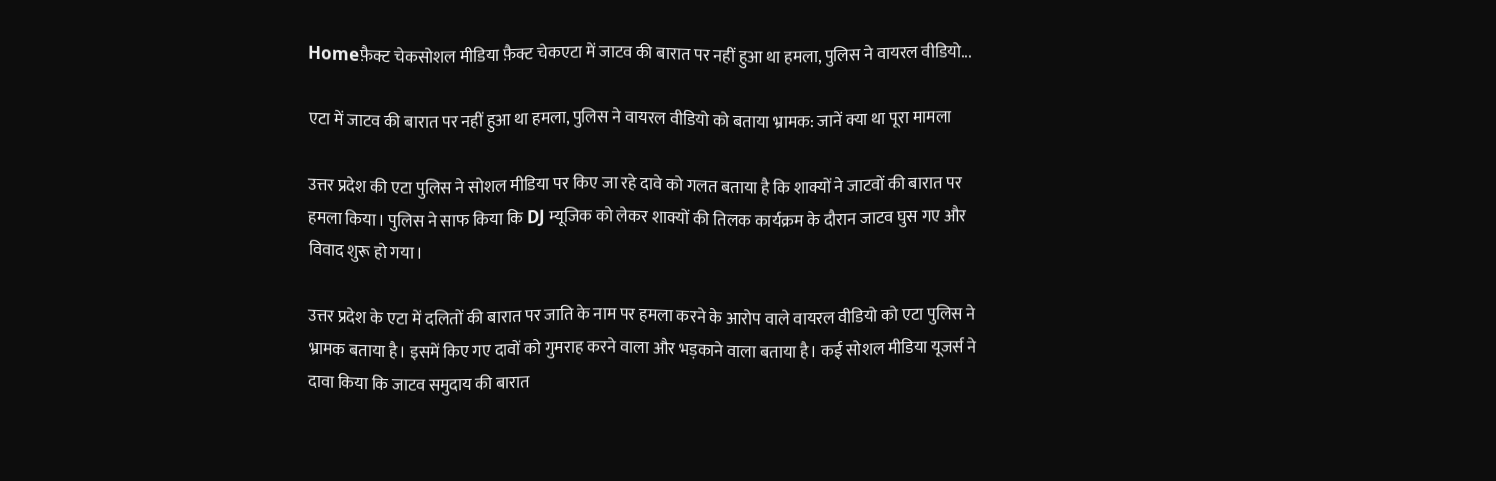Homeफ़ैक्ट चेकसोशल मीडिया फ़ैक्ट चेकएटा में जाटव की बारात पर नहीं हुआ था हमला, पुलिस ने वायरल वीडियो...

एटा में जाटव की बारात पर नहीं हुआ था हमला, पुलिस ने वायरल वीडियो को बताया भ्रामक: जानें क्या था पूरा मामला

उत्तर प्रदेश की एटा पुलिस ने सोशल मीडिया पर किए जा रहे दावे को गलत बताया है कि शाक्यों ने जाटवों की बारात पर हमला किया। पुलिस ने साफ किया कि DJ म्यूजिक को लेकर शाक्यों की तिलक कार्यक्रम के दौरान जाटव घुस गए और विवाद शुरू हो गया।

उत्तर प्रदेश के एटा में दलितों की बारात पर जाति के नाम पर हमला करने के आरोप वाले वायरल वीडियो को एटा पुलिस ने भ्रामक बताया है। इसमें किए गए दावों को गुमराह करने वाला और भड़काने वाला बताया है। कई सोशल मीडिया यूजर्स ने दावा किया कि जाटव समुदाय की बारात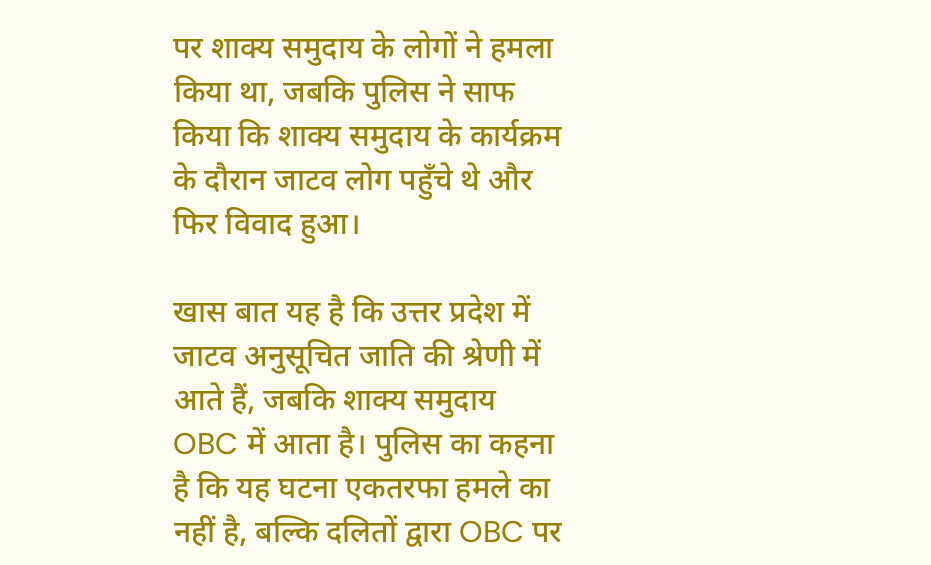पर शाक्य समुदाय के लोगों ने हमला किया था, जबकि पुलिस ने साफ किया कि शाक्य समुदाय के कार्यक्रम के दौरान जाटव लोग पहुँचे थे और फिर विवाद हुआ।

खास बात यह है कि उत्तर प्रदेश में जाटव अनुसूचित जाति की श्रेणी में आते हैं, जबकि शाक्य समुदाय OBC में आता है। पुलिस का कहना है कि यह घटना एकतरफा हमले का नहीं है, बल्कि दलितों द्वारा OBC पर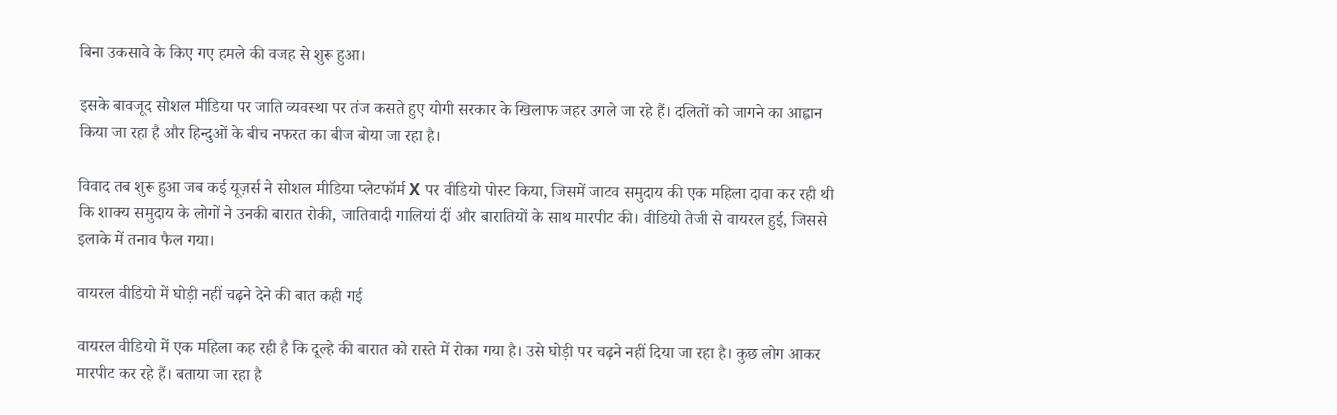बिना उकसावे के किए गए हमले की वजह से शुरू हुआ।

इसके बावजूद सोशल मीडिया पर जाति व्यवस्था पर तंज कसते हुए योगी सरकार के खिलाफ जहर उगले जा रहे हैं। दलितों को जागने का आह्वान किया जा रहा है और हिन्दुओं के बीच नफरत का बीज बोया जा रहा है।

विवाद तब शुरू हुआ जब कई यूज़र्स ने सोशल मीडिया प्लेटफॉर्म X पर वीडियो पोस्ट किया, जिसमें जाटव समुदाय की एक महिला दावा कर रही थी कि शाक्य समुदाय के लोगों ने उनकी बारात रोकी, जातिवादी गालियां दीं और बारातियों के साथ मारपीट की। वीडियो तेजी से वायरल हुई, जिससे इलाके में तनाव फैल गया।

वायरल वीडियो में घोड़ी नहीं चढ़ने देने की बात कही गई

वायरल वीडियो में एक महिला कह रही है कि दूल्हे की बारात को रास्ते में रोका गया है। उसे घोड़ी पर चढ़ने नहीं दिया जा रहा है। कुछ लोग आकर मारपीट कर रहे हैं। बताया जा रहा है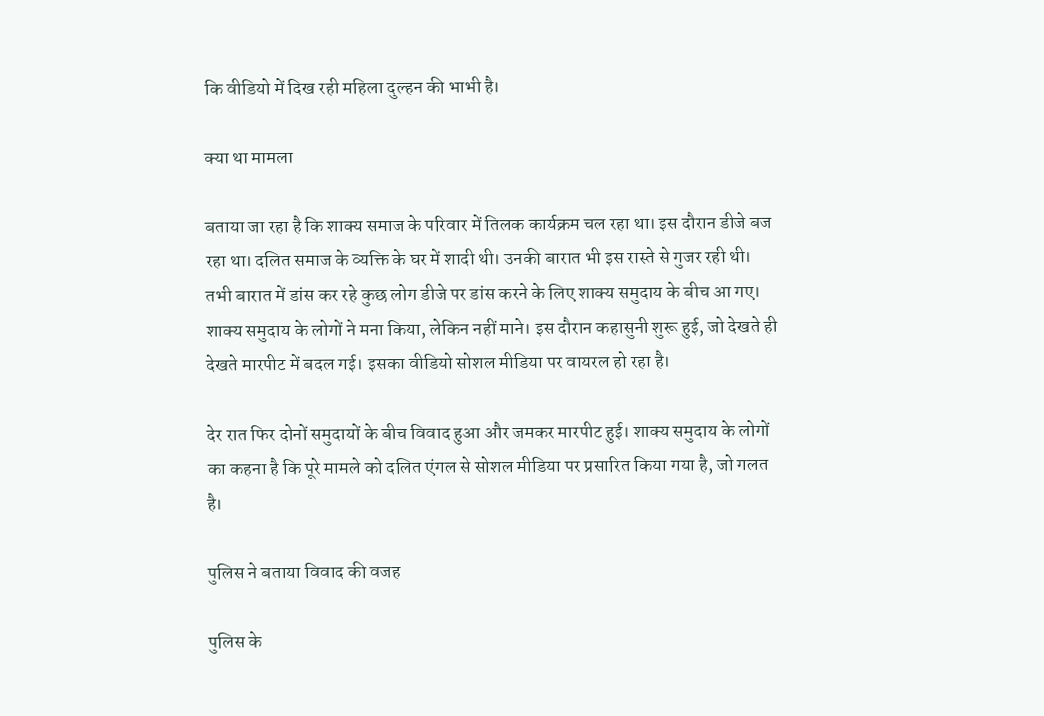कि वीडियो में दिख रही महिला दुल्हन की भाभी है।

क्या था मामला

बताया जा रहा है कि शाक्य समाज के परिवार में तिलक कार्यक्रम चल रहा था। इस दौरान डीजे बज रहा था। दलित समाज के व्यक्ति के घर में शादी थी। उनकी बारात भी इस रास्ते से गुजर रही थी। तभी बारात में डांस कर रहे कुछ लोग डीजे पर डांस करने के लिए शाक्य समुदाय के बीच आ गए। शाक्य समुदाय के लोगों ने मना किया, लेकिन नहीं माने। इस दौरान कहासुनी शुरू हुई, जो देखते ही देखते मारपीट में बदल गई। इसका वीडियो सोशल मीडिया पर वायरल हो रहा है।

देर रात फिर दोनों समुदायों के बीच विवाद हुआ और जमकर मारपीट हुई। शाक्य समुदाय के लोगों का कहना है कि पूरे मामले को दलित एंगल से सोशल मीडिया पर प्रसारित किया गया है, जो गलत है।

पुलिस ने बताया विवाद की वजह

पुलिस के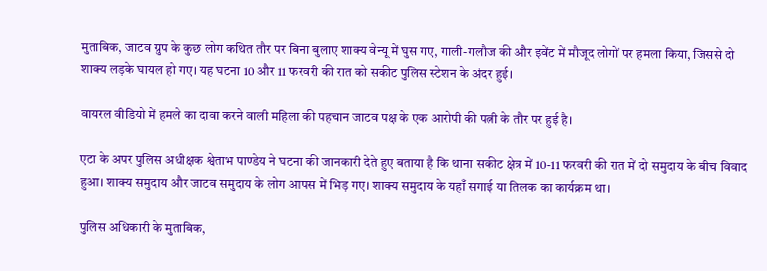मुताबिक, जाटव ग्रुप के कुछ लोग कथित तौर पर बिना बुलाए शाक्य वेन्यू में घुस गए, गाली-गलौज की और इवेंट में मौजूद लोगों पर हमला किया, जिससे दो शाक्य लड़के घायल हो गए। यह घटना 10 और 11 फरवरी की रात को सकीट पुलिस स्टेशन के अंदर हुई।

वायरल वीडियो में हमले का दावा करने वाली महिला की पहचान जाटव पक्ष के एक आरोपी की पत्नी के तौर पर हुई है।

एटा के अपर पुलिस अधीक्षक श्वेताभ पाण्डेय ने घटना की जानकारी देते हुए बताया है कि थाना सकीट क्षेत्र में 10-11 फरवरी की रात में दो समुदाय के बीच विवाद हुआ। शाक्य समुदाय और जाटव समुदाय के लोग आपस में भिड़ गए। शाक्य समुदाय के यहाँ सगाई या तिलक का कार्यक्रम था।

पुलिस अधिकारी के मुताबिक,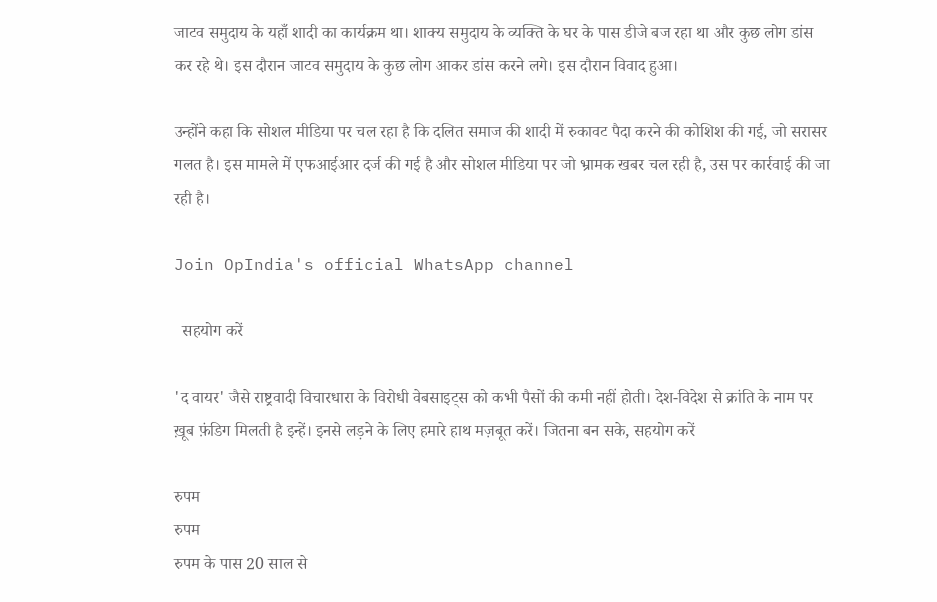जाटव समुदाय के यहाँ शादी का कार्यक्रम था। शाक्य समुदाय के व्यक्ति के घर के पास डीजे बज रहा था और कुछ लोग डांस कर रहे थे। इस दौरान जाटव समुदाय के कुछ लोग आकर डांस करने लगे। इस दौरान विवाद हुआ।

उन्होंने कहा कि सोशल मीडिया पर चल रहा है कि दलित समाज की शादी में रुकावट पैदा करने की कोशिश की गई, जो सरासर गलत है। इस मामले में एफआईआर दर्ज की गई है और सोशल मीडिया पर जो भ्रामक खबर चल रही है, उस पर कार्रवाई की जा रही है।

Join OpIndia's official WhatsApp channel

  सहयोग करें

'द वायर' जैसे राष्ट्रवादी विचारधारा के विरोधी वेबसाइट्स को कभी पैसों की कमी नहीं होती। देश-विदेश से क्रांति के नाम पर ख़ूब फ़ंडिग मिलती है इन्हें। इनसे लड़ने के लिए हमारे हाथ मज़बूत करें। जितना बन सके, सहयोग करें

रुपम
रुपम
रुपम के पास 20 साल से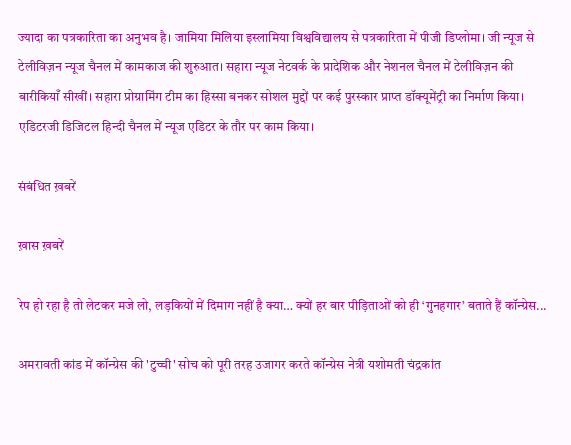ज्यादा का पत्रकारिता का अनुभव है। जामिया मिलिया इस्लामिया विश्वविद्यालय से पत्रकारिता में पीजी डिप्लोमा। जी न्यूज से टेलीविज़न न्यूज चैनल में कामकाज की शुरुआत। सहारा न्यूज नेटवर्क के प्रादेशिक और नेशनल चैनल में टेलीविज़न की बारीकियाँ सीखीं। सहारा प्रोग्रामिंग टीम का हिस्सा बनकर सोशल मुद्दों पर कई पुरस्कार प्राप्त डॉक्यूमेंट्री का निर्माण किया। एडिटरजी डिजिटल हिन्दी चैनल में न्यूज एडिटर के तौर पर काम किया।

संबंधित ख़बरें

ख़ास ख़बरें

रेप हो रहा है तो लेटकर मजे लो, लड़कियों में दिमाग नहीं है क्या… क्यों हर बार पीड़िताओं को ही ‘गुनहगार’ बताते हैं कॉन्ग्रेस...

अमरावती कांड में कॉन्ग्रेस की 'टुच्ची' सोच को पूरी तरह उजागर करते कॉन्ग्रेस नेत्री यशोमती चंद्रकांत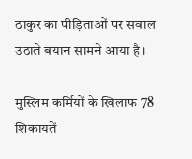ठाकुर का पीड़िताओं पर सवाल उठाते बयान सामने आया है।

मुस्लिम कर्मियों के खिलाफ 78 शिकायतें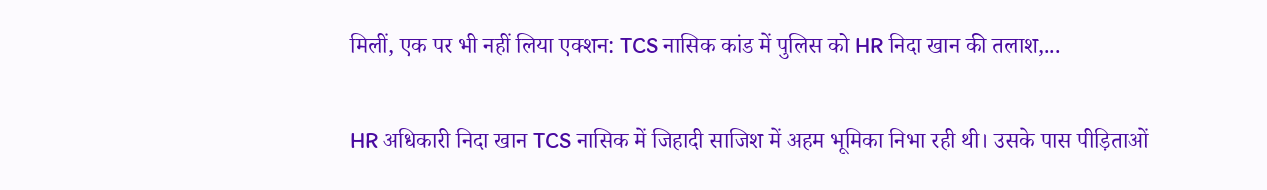मिलीं, एक पर भी नहीं लिया एक्शन: TCS नासिक कांड में पुलिस को HR निदा खान की तलाश,...

HR अधिकारी निदा खान TCS नासिक में जिहादी साजिश में अहम भूमिका निभा रही थी। उसके पास पीड़िताओं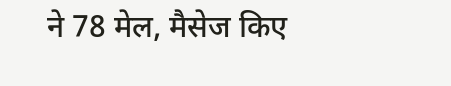ने 78 मेल, मैसेज किए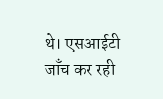थे। एसआईटी जाँच कर रही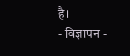है।
- विज्ञापन -